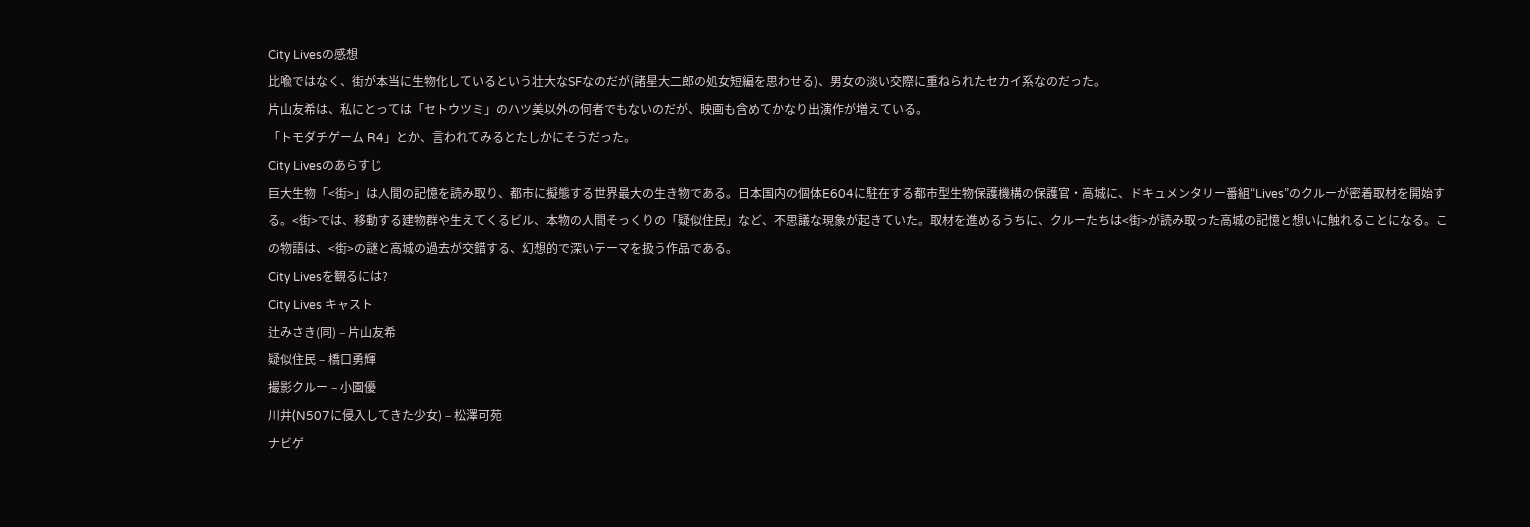City Livesの感想
比喩ではなく、街が本当に生物化しているという壮大なSFなのだが(諸星大二郎の処女短編を思わせる)、男女の淡い交際に重ねられたセカイ系なのだった。
片山友希は、私にとっては「セトウツミ」のハツ美以外の何者でもないのだが、映画も含めてかなり出演作が増えている。
「トモダチゲーム R4」とか、言われてみるとたしかにそうだった。
City Livesのあらすじ
巨大生物「<街>」は人間の記憶を読み取り、都市に擬態する世界最大の生き物である。日本国内の個体E604に駐在する都市型生物保護機構の保護官・高城に、ドキュメンタリー番組“Lives”のクルーが密着取材を開始する。<街>では、移動する建物群や生えてくるビル、本物の人間そっくりの「疑似住民」など、不思議な現象が起きていた。取材を進めるうちに、クルーたちは<街>が読み取った高城の記憶と想いに触れることになる。この物語は、<街>の謎と高城の過去が交錯する、幻想的で深いテーマを扱う作品である。
City Livesを観るには?
City Lives キャスト
辻みさき(同) – 片山友希
疑似住民 – 橋口勇輝
撮影クルー – 小園優
川井(N507に侵入してきた少女) – 松澤可苑
ナビゲ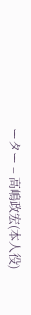ーター – 高嶋政宏(本人役)